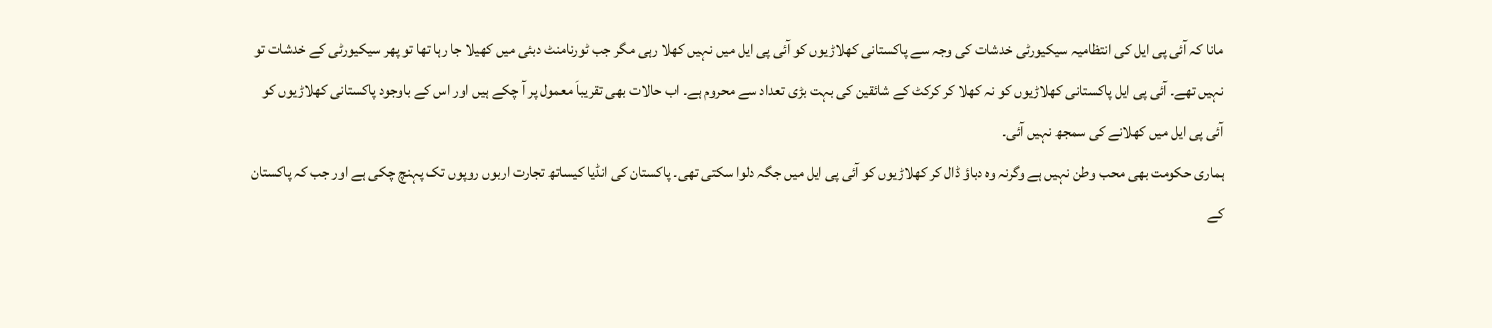مانا کہ آئی پی ایل کی انتظامیہ سیکیورٹی خدشات کی وجہ سے پاکستانی کھلاڑیوں کو آئی پی ایل میں نہیں کھلا رہی مگر جب ٹورنامنٹ دبئی میں کھیلا جا رہا تھا تو پھر سیکیورٹی کے خدشات تو نہیں تھے۔ آئی پی ایل پاکستانی کھلاڑیوں کو نہ کھلا کر کرکٹ کے شائقین کی بہت بڑی تعداد سے محروم ہے۔ اب حالات بھی تقریباَ معمول پر آ چکے ہیں اور اس کے باوجود پاکستانی کھلاڑیوں کو آئی پی ایل میں کھلانے کی سمجھ نہیں آئی۔
ہماری حکومت بھی محب وطن نہیں ہے وگرنہ وہ دباؤ ڈال کر کھلاڑیوں کو آئی پی ایل میں جگہ دلوا سکتی تھی۔ پاکستان کی انڈیا کیساتھ تجارت اربوں روپوں تک پہنچ چکی ہے اور جب کہ پاکستان کے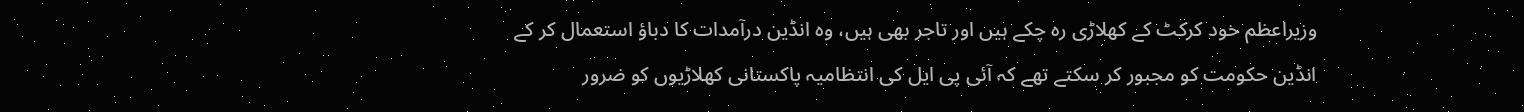وزیراعظم خود کرکٹ کے کھلاڑی رہ چکے ہیں اور تاجر بھی ہیں، وہ انڈین درآمدات کا دباؤ استعمال کر کے انڈین حکومت کو مجبور کر سکتے تھے کہ آئی پی ایل کی انتظامیہ پاکستانی کھلاڑیوں کو ضرور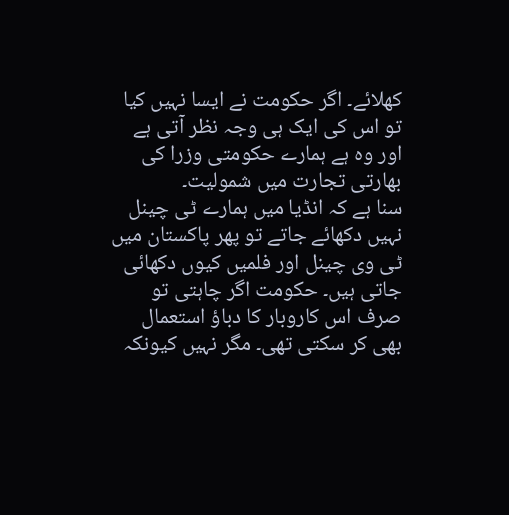کھلائے۔ اگر حکومت نے ایسا نہیں کیا تو اس کی ایک ہی وجہ نظر آتی ہے اور وہ ہے ہمارے حکومتی وزرا کی بھارتی تجارت میں شمولیت۔
سنا ہے کہ انڈیا میں ہمارے ٹی چینل نہیں دکھائے جاتے تو پھر پاکستان میں ٹی وی چینل اور فلمیں کیوں دکھائی جاتی ہیں۔ حکومت اگر چاہتی تو صرف اس کاروبار کا دباؤ استعمال بھی کر سکتی تھی۔ مگر نہیں کیونکہ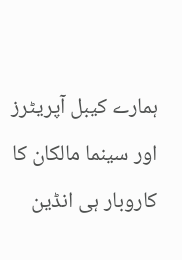ہمارے کیبل آپریٹرز اور سینما مالکان کا کاروبار ہی انڈین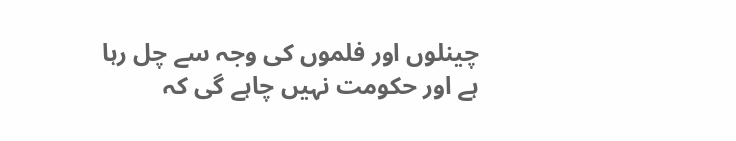چینلوں اور فلموں کی وجہ سے چل رہا ہے اور حکومت نہیں چاہے گی کہ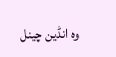وہ انڈین چینل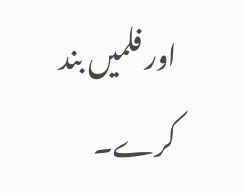اور فلمیں بند کرے۔